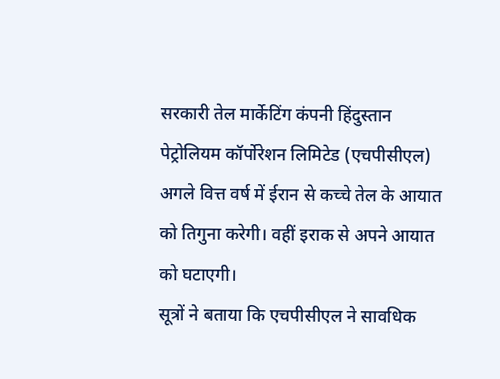सरकारी तेल मार्केटिंग कंपनी हिंदुस्तान पेट्रोलियम कॉर्पोरेशन लिमिटेड (एचपीसीएल) अगले वित्त वर्ष में ईरान से कच्चे तेल के आयात को तिगुना करेगी। वहीं इराक से अपने आयात को घटाएगी।
सूत्रों ने बताया कि एचपीसीएल ने सावधिक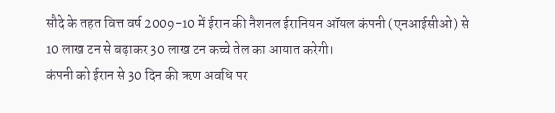सौदे के तहत वित्त वर्ष 2009-10 में ईरान की नैशनल ईरानियन ऑयल कंपनी (एनआईसीओ) से 10 लाख टन से बढ़ाकर 30 लाख टन कच्चे तेल का आयात करेगी।
कंपनी को ईरान से 30 दिन की ऋण अवधि पर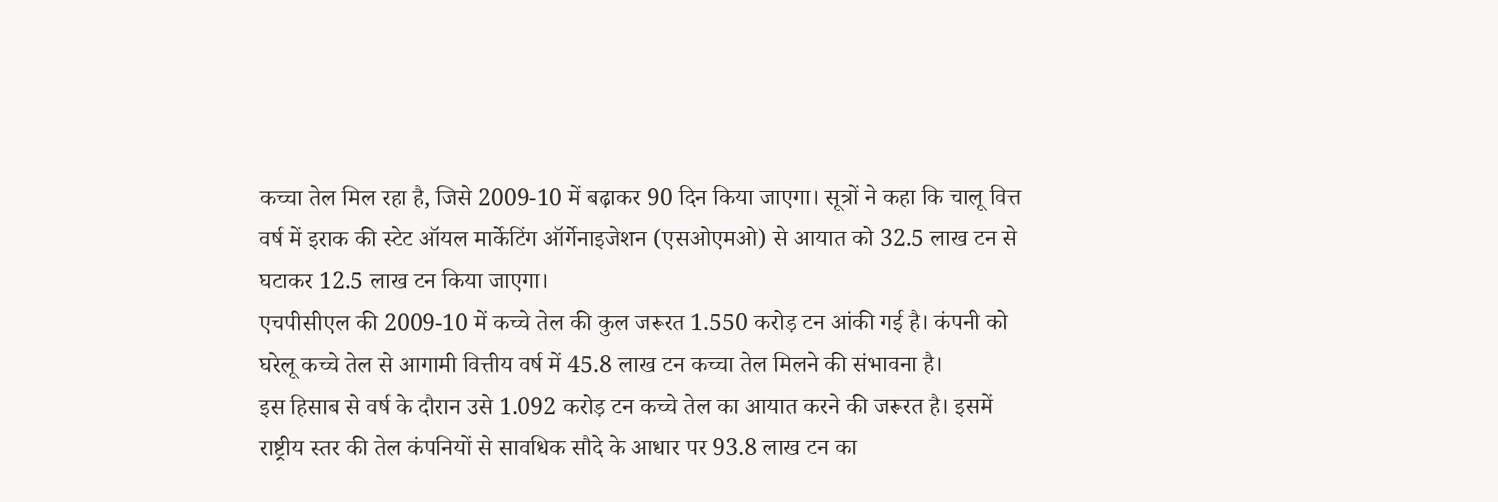कच्चा तेल मिल रहा है, जिसे 2009-10 में बढ़ाकर 90 दिन किया जाएगा। सूत्रों ने कहा कि चालू वित्त वर्ष में इराक की स्टेट ऑयल मार्केटिंग ऑर्गेनाइजेशन (एसओएमओ) से आयात को 32.5 लाख टन से घटाकर 12.5 लाख टन किया जाएगा।
एचपीसीएल की 2009-10 में कच्चे तेल की कुल जरूरत 1.550 करोड़ टन आंकी गई है। कंपनी को घरेलू कच्चे तेल से आगामी वित्तीय वर्ष में 45.8 लाख टन कच्चा तेल मिलने की संभावना है।
इस हिसाब से वर्ष के दौरान उसे 1.092 करोड़ टन कच्चे तेल का आयात करने की जरूरत है। इसमें राष्ट्रीय स्तर की तेल कंपनियों से सावधिक सौदे के आधार पर 93.8 लाख टन का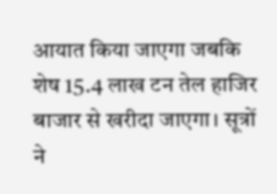आयात किया जाएगा जबकि शेष 15.4 लाख टन तेल हाजिर बाजार से खरीदा जाएगा। सूत्रों ने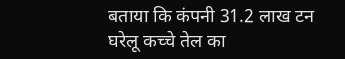बताया कि कंपनी 31.2 लाख टन घरेलू कच्चे तेल का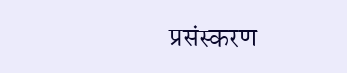प्रसंस्करण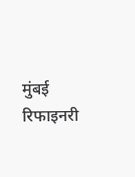मुंबई रिफाइनरी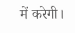में करेगी।